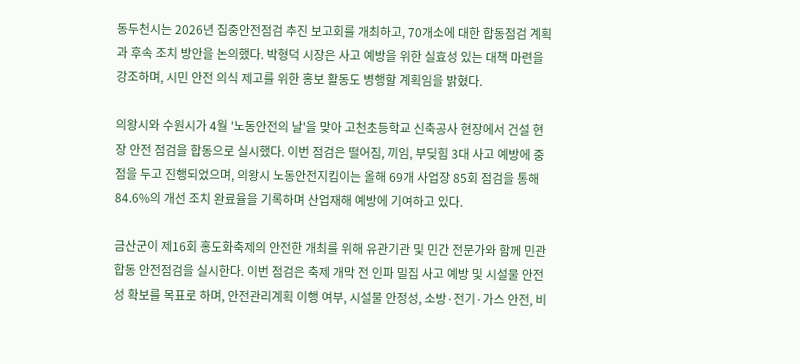동두천시는 2026년 집중안전점검 추진 보고회를 개최하고, 70개소에 대한 합동점검 계획과 후속 조치 방안을 논의했다. 박형덕 시장은 사고 예방을 위한 실효성 있는 대책 마련을 강조하며, 시민 안전 의식 제고를 위한 홍보 활동도 병행할 계획임을 밝혔다.

의왕시와 수원시가 4월 '노동안전의 날'을 맞아 고천초등학교 신축공사 현장에서 건설 현장 안전 점검을 합동으로 실시했다. 이번 점검은 떨어짐, 끼임, 부딪힘 3대 사고 예방에 중점을 두고 진행되었으며, 의왕시 노동안전지킴이는 올해 69개 사업장 85회 점검을 통해 84.6%의 개선 조치 완료율을 기록하며 산업재해 예방에 기여하고 있다.

금산군이 제16회 홍도화축제의 안전한 개최를 위해 유관기관 및 민간 전문가와 함께 민관 합동 안전점검을 실시한다. 이번 점검은 축제 개막 전 인파 밀집 사고 예방 및 시설물 안전성 확보를 목표로 하며, 안전관리계획 이행 여부, 시설물 안정성, 소방·전기·가스 안전, 비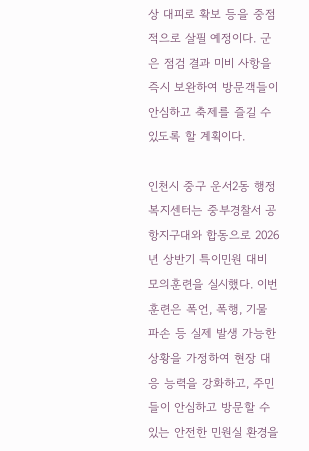상 대피로 확보 등을 중점적으로 살필 예정이다. 군은 점검 결과 미비 사항을 즉시 보완하여 방문객들이 안심하고 축제를 즐길 수 있도록 할 계획이다.

인천시 중구 운서2동 행정복지센터는 중부경찰서 공항지구대와 합동으로 2026년 상반기 특이민원 대비 모의훈련을 실시했다. 이번 훈련은 폭언, 폭행, 기물 파손 등 실제 발생 가능한 상황을 가정하여 현장 대응 능력을 강화하고, 주민들이 안심하고 방문할 수 있는 안전한 민원실 환경을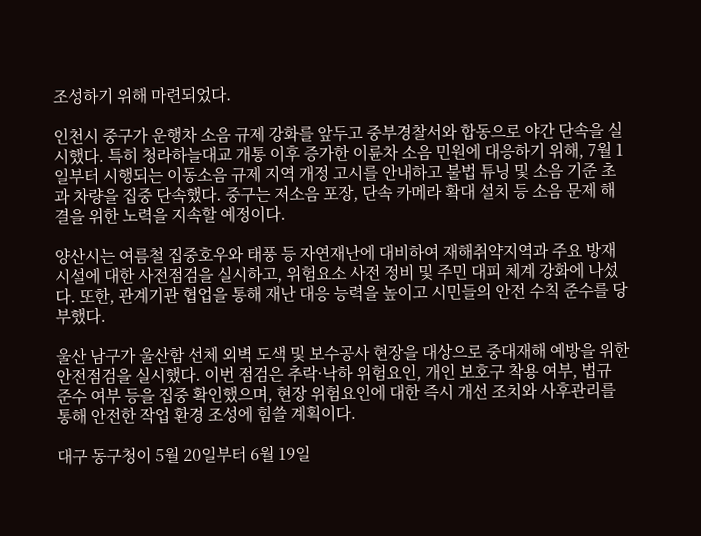조성하기 위해 마련되었다.

인천시 중구가 운행차 소음 규제 강화를 앞두고 중부경찰서와 합동으로 야간 단속을 실시했다. 특히 청라하늘대교 개통 이후 증가한 이륜차 소음 민원에 대응하기 위해, 7월 1일부터 시행되는 이동소음 규제 지역 개정 고시를 안내하고 불법 튜닝 및 소음 기준 초과 차량을 집중 단속했다. 중구는 저소음 포장, 단속 카메라 확대 설치 등 소음 문제 해결을 위한 노력을 지속할 예정이다.

양산시는 여름철 집중호우와 태풍 등 자연재난에 대비하여 재해취약지역과 주요 방재시설에 대한 사전점검을 실시하고, 위험요소 사전 정비 및 주민 대피 체계 강화에 나섰다. 또한, 관계기관 협업을 통해 재난 대응 능력을 높이고 시민들의 안전 수칙 준수를 당부했다.

울산 남구가 울산함 선체 외벽 도색 및 보수공사 현장을 대상으로 중대재해 예방을 위한 안전점검을 실시했다. 이번 점검은 추락·낙하 위험요인, 개인 보호구 착용 여부, 법규 준수 여부 등을 집중 확인했으며, 현장 위험요인에 대한 즉시 개선 조치와 사후관리를 통해 안전한 작업 환경 조성에 힘쓸 계획이다.

대구 동구청이 5월 20일부터 6월 19일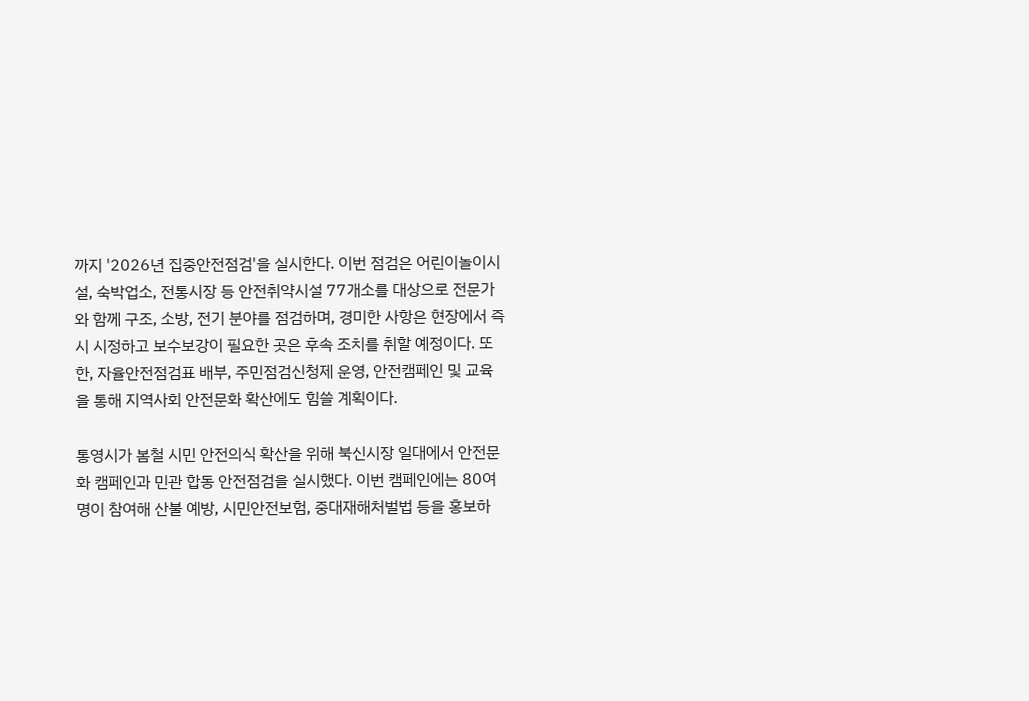까지 '2026년 집중안전점검'을 실시한다. 이번 점검은 어린이놀이시설, 숙박업소, 전통시장 등 안전취약시설 77개소를 대상으로 전문가와 함께 구조, 소방, 전기 분야를 점검하며, 경미한 사항은 현장에서 즉시 시정하고 보수보강이 필요한 곳은 후속 조치를 취할 예정이다. 또한, 자율안전점검표 배부, 주민점검신청제 운영, 안전캠페인 및 교육을 통해 지역사회 안전문화 확산에도 힘쓸 계획이다.

통영시가 봄철 시민 안전의식 확산을 위해 북신시장 일대에서 안전문화 캠페인과 민관 합동 안전점검을 실시했다. 이번 캠페인에는 80여 명이 참여해 산불 예방, 시민안전보험, 중대재해처벌법 등을 홍보하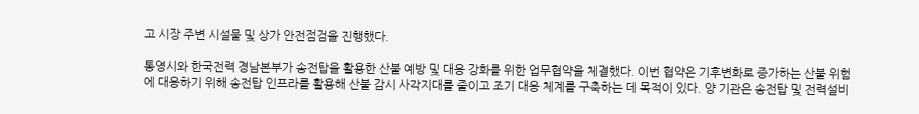고 시장 주변 시설물 및 상가 안전점검을 진행했다.

통영시와 한국전력 경남본부가 송전탑을 활용한 산불 예방 및 대응 강화를 위한 업무협약을 체결했다. 이번 협약은 기후변화로 증가하는 산불 위험에 대응하기 위해 송전탑 인프라를 활용해 산불 감시 사각지대를 줄이고 조기 대응 체계를 구축하는 데 목적이 있다. 양 기관은 송전탑 및 전력설비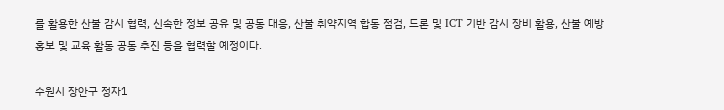를 활용한 산불 감시 협력, 신속한 정보 공유 및 공동 대응, 산불 취약지역 합동 점검, 드론 및 ICT 기반 감시 장비 활용, 산불 예방 홍보 및 교육 활동 공동 추진 등을 협력할 예정이다.

수원시 장안구 정자1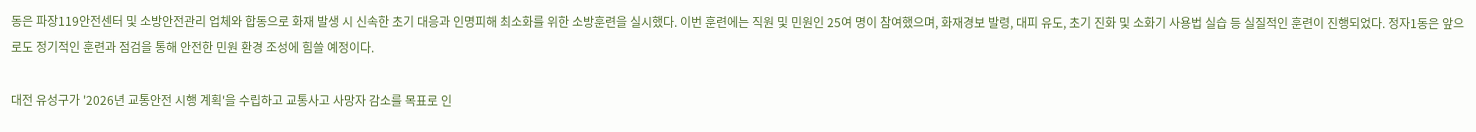동은 파장119안전센터 및 소방안전관리 업체와 합동으로 화재 발생 시 신속한 초기 대응과 인명피해 최소화를 위한 소방훈련을 실시했다. 이번 훈련에는 직원 및 민원인 25여 명이 참여했으며, 화재경보 발령, 대피 유도, 초기 진화 및 소화기 사용법 실습 등 실질적인 훈련이 진행되었다. 정자1동은 앞으로도 정기적인 훈련과 점검을 통해 안전한 민원 환경 조성에 힘쓸 예정이다.

대전 유성구가 '2026년 교통안전 시행 계획'을 수립하고 교통사고 사망자 감소를 목표로 인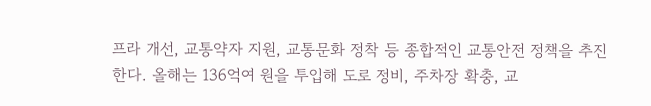프라 개선, 교통약자 지원, 교통문화 정착 등 종합적인 교통안전 정책을 추진한다. 올해는 136억여 원을 투입해 도로 정비, 주차장 확충, 교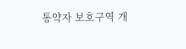통약자 보호구역 개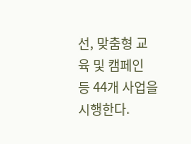선, 맞춤형 교육 및 캠페인 등 44개 사업을 시행한다.